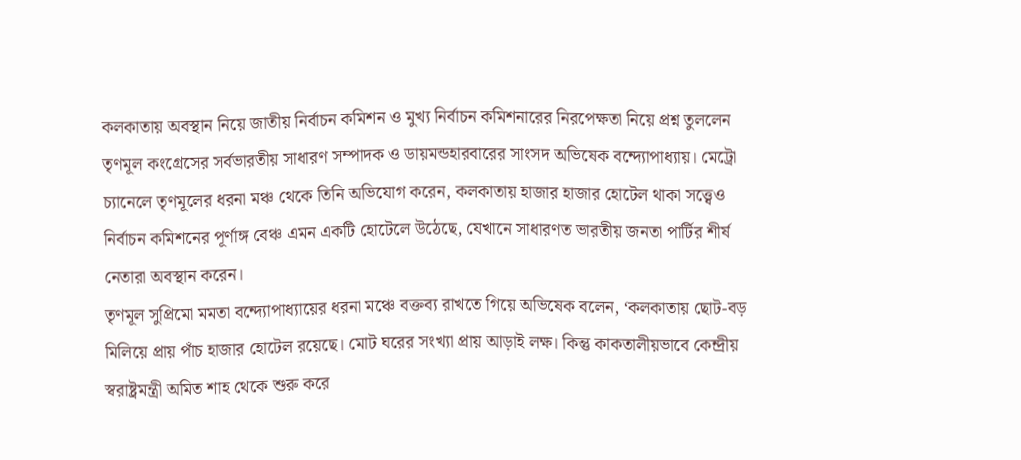কলকাতায় অবস্থান নিয়ে জাতীয় নির্বাচন কমিশন ও মুখ্য নির্বাচন কমিশনারের নিরপেক্ষতা নিয়ে প্রশ্ন তুললেন তৃণমূল কংগ্রেসের সর্বভারতীয় সাধারণ সম্পাদক ও ডায়মন্ডহারবারের সাংসদ অভিষেক বন্দ্যোপাধ্যায়। মেট্রো চ্যানেলে তৃণমূলের ধরনা মঞ্চ থেকে তিনি অভিযোগ করেন, কলকাতায় হাজার হাজার হোটেল থাকা সত্ত্বেও নির্বাচন কমিশনের পূর্ণাঙ্গ বেঞ্চ এমন একটি হোটেলে উঠেছে, যেখানে সাধারণত ভারতীয় জনতা পার্টির শীর্ষ নেতারা অবস্থান করেন।
তৃণমূল সুপ্রিমো মমতা বন্দ্যোপাধ্যায়ের ধরনা মঞ্চে বক্তব্য রাখতে গিয়ে অভিষেক বলেন, ‘কলকাতায় ছোট-বড় মিলিয়ে প্রায় পাঁচ হাজার হোটেল রয়েছে। মোট ঘরের সংখ্যা প্রায় আড়াই লক্ষ। কিন্তু কাকতালীয়ভাবে কেন্দ্রীয় স্বরাষ্ট্রমন্ত্রী অমিত শাহ থেকে শুরু করে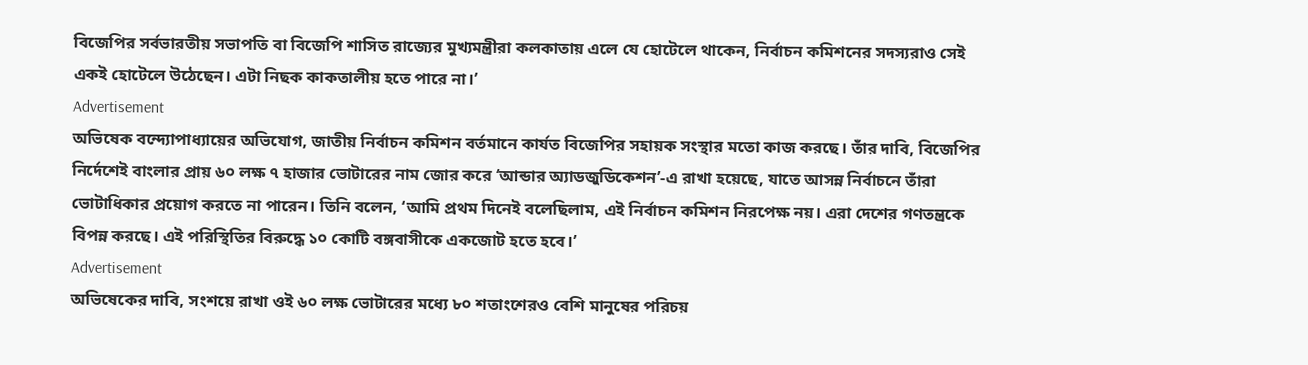বিজেপির সর্বভারতীয় সভাপতি বা বিজেপি শাসিত রাজ্যের মুখ্যমন্ত্রীরা কলকাতায় এলে যে হোটেলে থাকেন, নির্বাচন কমিশনের সদস্যরাও সেই একই হোটেলে উঠেছেন। এটা নিছক কাকতালীয় হতে পারে না।’
Advertisement
অভিষেক বন্দ্যোপাধ্যায়ের অভিযোগ, জাতীয় নির্বাচন কমিশন বর্তমানে কার্যত বিজেপির সহায়ক সংস্থার মতো কাজ করছে। তাঁর দাবি, বিজেপির নির্দেশেই বাংলার প্রায় ৬০ লক্ষ ৭ হাজার ভোটারের নাম জোর করে ‘আন্ডার অ্যাডজুডিকেশন’-এ রাখা হয়েছে, যাতে আসন্ন নির্বাচনে তাঁরা ভোটাধিকার প্রয়োগ করতে না পারেন। তিনি বলেন, ‘আমি প্রথম দিনেই বলেছিলাম, এই নির্বাচন কমিশন নিরপেক্ষ নয়। এরা দেশের গণতন্ত্রকে বিপন্ন করছে। এই পরিস্থিতির বিরুদ্ধে ১০ কোটি বঙ্গবাসীকে একজোট হতে হবে।’
Advertisement
অভিষেকের দাবি, সংশয়ে রাখা ওই ৬০ লক্ষ ভোটারের মধ্যে ৮০ শতাংশেরও বেশি মানুষের পরিচয়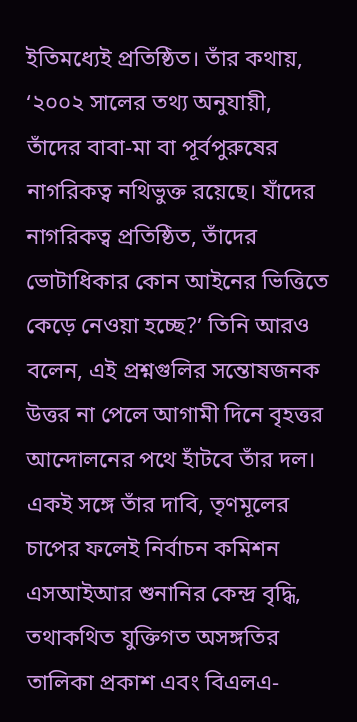ইতিমধ্যেই প্রতিষ্ঠিত। তাঁর কথায়, ‘২০০২ সালের তথ্য অনুযায়ী, তাঁদের বাবা-মা বা পূর্বপুরুষের নাগরিকত্ব নথিভুক্ত রয়েছে। যাঁদের নাগরিকত্ব প্রতিষ্ঠিত, তাঁদের ভোটাধিকার কোন আইনের ভিত্তিতে কেড়ে নেওয়া হচ্ছে?’ তিনি আরও বলেন, এই প্রশ্নগুলির সন্তোষজনক উত্তর না পেলে আগামী দিনে বৃহত্তর আন্দোলনের পথে হাঁটবে তাঁর দল। একই সঙ্গে তাঁর দাবি, তৃণমূলের চাপের ফলেই নির্বাচন কমিশন এসআইআর শুনানির কেন্দ্র বৃদ্ধি, তথাকথিত যুক্তিগত অসঙ্গতির তালিকা প্রকাশ এবং বিএলএ-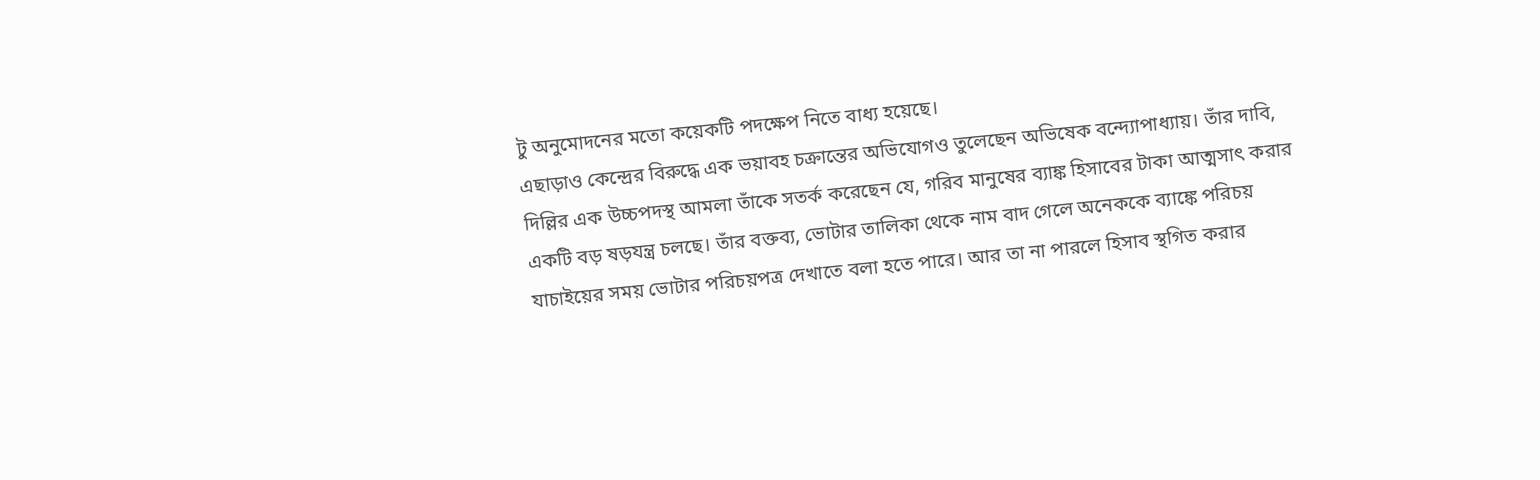টু অনুমোদনের মতো কয়েকটি পদক্ষেপ নিতে বাধ্য হয়েছে।
এছাড়াও কেন্দ্রের বিরুদ্ধে এক ভয়াবহ চক্রান্তের অভিযোগও তুলেছেন অভিষেক বন্দ্যোপাধ্যায়। তাঁর দাবি, দিল্লির এক উচ্চপদস্থ আমলা তাঁকে সতর্ক করেছেন যে, গরিব মানুষের ব্যাঙ্ক হিসাবের টাকা আত্মসাৎ করার একটি বড় ষড়যন্ত্র চলছে। তাঁর বক্তব্য, ভোটার তালিকা থেকে নাম বাদ গেলে অনেককে ব্যাঙ্কে পরিচয় যাচাইয়ের সময় ভোটার পরিচয়পত্র দেখাতে বলা হতে পারে। আর তা না পারলে হিসাব স্থগিত করার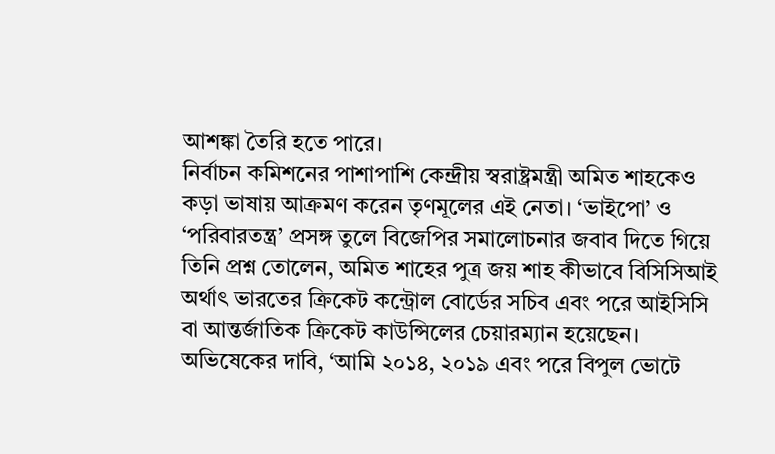আশঙ্কা তৈরি হতে পারে।
নির্বাচন কমিশনের পাশাপাশি কেন্দ্রীয় স্বরাষ্ট্রমন্ত্রী অমিত শাহকেও কড়া ভাষায় আক্রমণ করেন তৃণমূলের এই নেতা। ‘ভাইপো’ ও ‘পরিবারতন্ত্র’ প্রসঙ্গ তুলে বিজেপির সমালোচনার জবাব দিতে গিয়ে তিনি প্রশ্ন তোলেন, অমিত শাহের পুত্র জয় শাহ কীভাবে বিসিসিআই অর্থাৎ ভারতের ক্রিকেট কন্ট্রোল বোর্ডের সচিব এবং পরে আইসিসি বা আন্তর্জাতিক ক্রিকেট কাউন্সিলের চেয়ারম্যান হয়েছেন। অভিষেকের দাবি, ‘আমি ২০১৪, ২০১৯ এবং পরে বিপুল ভোটে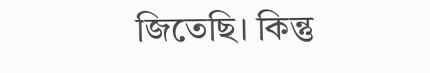জিতেছি। কিন্তু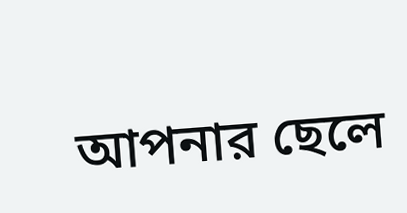আপনার ছেলে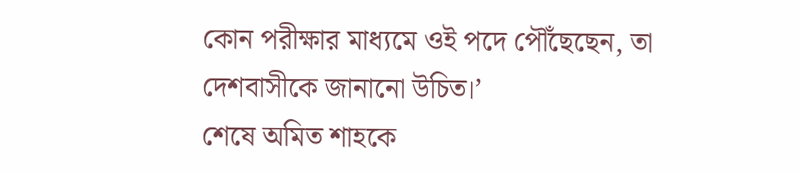কোন পরীক্ষার মাধ্যমে ওই পদে পৌঁছেছেন, তা দেশবাসীকে জানানো উচিত।’
শেষে অমিত শাহকে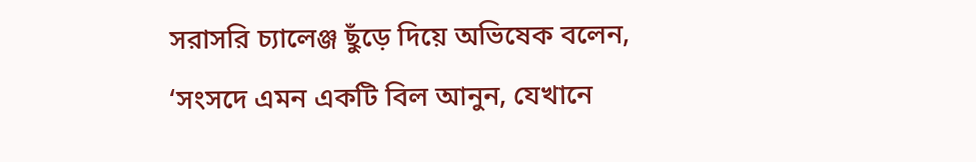সরাসরি চ্যালেঞ্জ ছুঁড়ে দিয়ে অভিষেক বলেন, ‘সংসদে এমন একটি বিল আনুন, যেখানে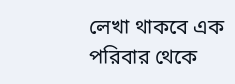লেখা থাকবে এক পরিবার থেকে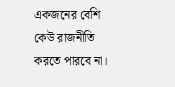একজনের বেশি কেউ রাজনীতি করতে পারবে না।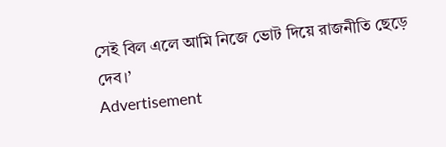সেই বিল এলে আমি নিজে ভোট দিয়ে রাজনীতি ছেড়ে দেব।’
Advertisement